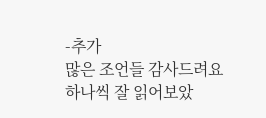-추가
많은 조언들 감사드려요
하나씩 잘 읽어보았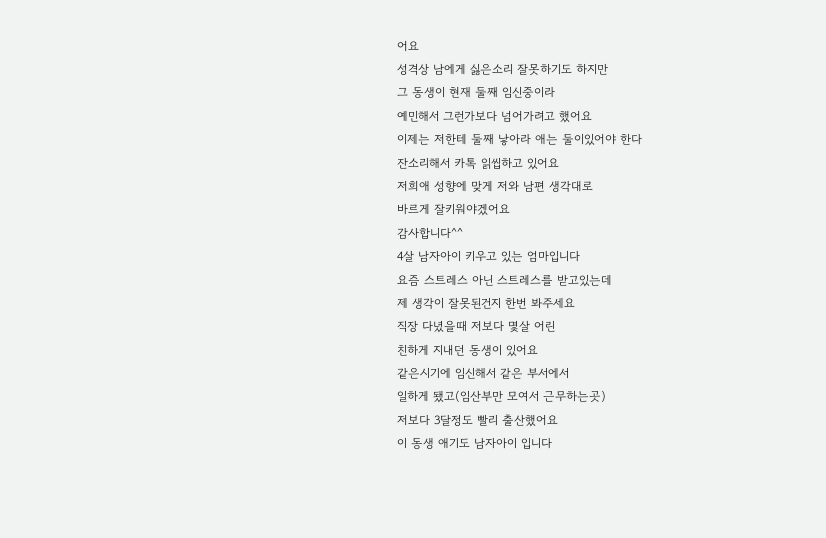어요
성격상 남에게 싫은소리 잘못하기도 하지만
그 동생이 현재 둘째 임신중이라
예민해서 그런가보다 넘어가려고 했어요
이제는 저한테 둘째 낳아라 애는 둘이있어야 한다
잔소리해서 카톡 읽씹하고 있어요
저희애 성향에 맞게 저와 남편 생각대로
바르게 잘키워야겠어요
감사합니다^^
4살 남자아이 키우고 있는 엄마입니다
요즘 스트레스 아닌 스트레스를 받고있는데
제 생각이 잘못된건지 한번 봐주세요
직장 다녔을때 저보다 몇살 어린
친하게 지내던 동생이 있어요
같은시기에 임신해서 같은 부서에서
일하게 됐고(임산부만 모여서 근무하는곳)
저보다 3달정도 빨리 출산했어요
이 동생 애기도 남자아이 입니다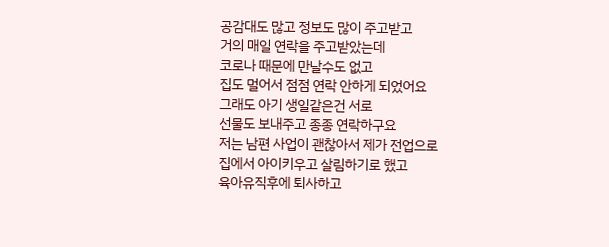공감대도 많고 정보도 많이 주고받고
거의 매일 연락을 주고받았는데
코로나 때문에 만날수도 없고
집도 멀어서 점점 연락 안하게 되었어요
그래도 아기 생일같은건 서로
선물도 보내주고 종종 연락하구요
저는 남편 사업이 괜찮아서 제가 전업으로
집에서 아이키우고 살림하기로 했고
육아유직후에 퇴사하고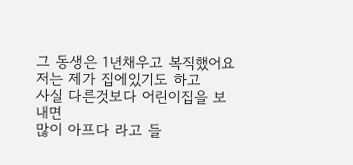그 동생은 1년채우고 복직했어요
저는 제가 집에있기도 하고
사실 다른것보다 어린이집을 보내면
많이 아프다 라고 들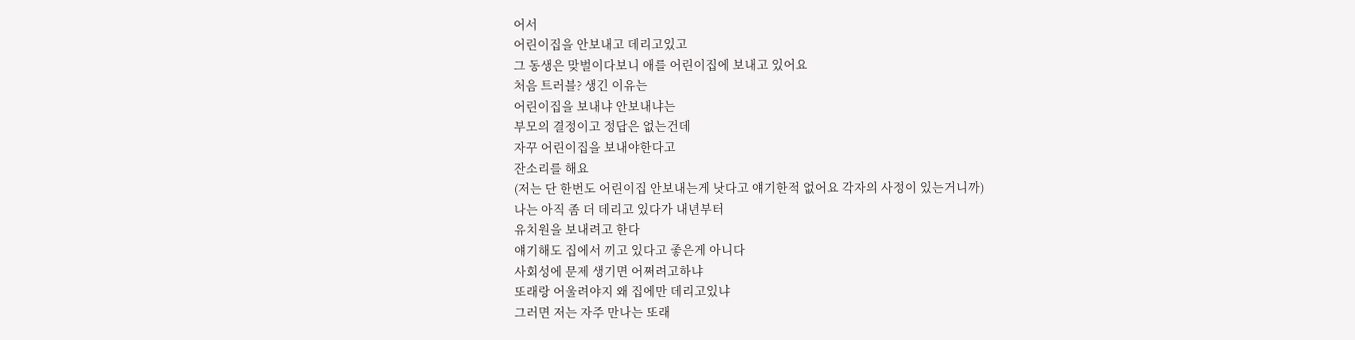어서
어린이집을 안보내고 데리고있고
그 동생은 맞벌이다보니 애를 어린이집에 보내고 있어요
처음 트러블? 생긴 이유는
어린이집을 보내냐 안보내냐는
부모의 결정이고 정답은 없는건데
자꾸 어린이집을 보내야한다고
잔소리를 해요
(저는 단 한번도 어린이집 안보내는게 낫다고 얘기한적 없어요 각자의 사정이 있는거니까)
나는 아직 좀 더 데리고 있다가 내년부터
유치원을 보내려고 한다
얘기해도 집에서 끼고 있다고 좋은게 아니다
사회성에 문제 생기면 어쩌려고하냐
또래랑 어울려야지 왜 집에만 데리고있냐
그러면 저는 자주 만나는 또래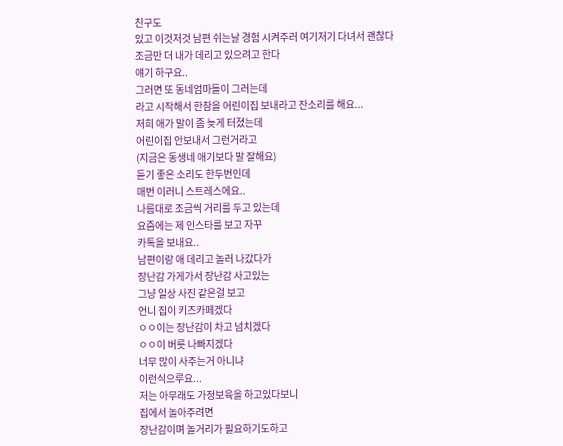친구도
있고 이것저것 남편 쉬는날 경험 시켜주러 여기저기 다녀서 괜찮다
조금만 더 내가 데리고 있으려고 한다
얘기 하구요..
그러면 또 동네엄마들이 그러는데
라고 시작해서 한참을 어린이집 보내라고 잔소리를 해요...
저희 애가 말이 좀 늦게 터졌는데
어린이집 안보내서 그런거라고
(지금은 동생네 애기보다 말 잘해요)
듣기 좋은 소리도 한두번인데
매번 이러니 스트레스에요..
나름대로 조금씩 거리를 두고 있는데
요즘에는 제 인스타를 보고 자꾸
카톡을 보내요..
남편이랑 애 데리고 놀러 나갔다가
장난감 가게가서 장난감 사고있는
그냥 일상 사진 같은걸 보고
언니 집이 키즈카페겠다
ㅇㅇ이는 장난감이 차고 넘치겠다
ㅇㅇ이 버릇 나빠지겠다
너무 많이 사주는거 아니냐
이런식으루요...
저는 아무래도 가정보육을 하고있다보니
집에서 놀아주려면
장난감이며 놀거리가 필요하기도하고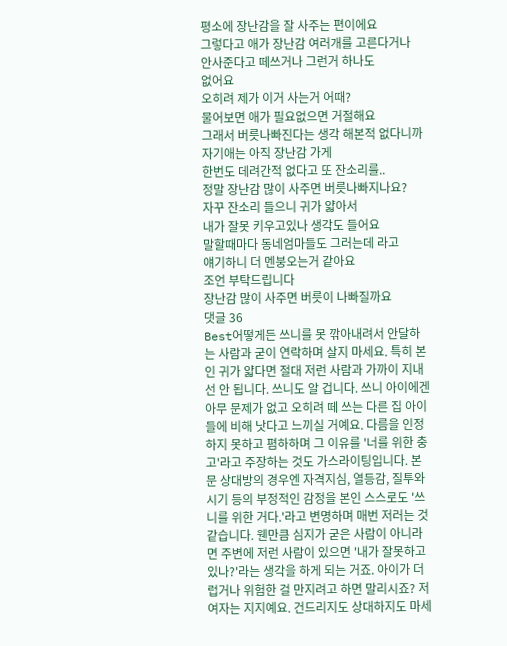평소에 장난감을 잘 사주는 편이에요
그렇다고 애가 장난감 여러개를 고른다거나
안사준다고 떼쓰거나 그런거 하나도
없어요
오히려 제가 이거 사는거 어때?
물어보면 애가 필요없으면 거절해요
그래서 버릇나빠진다는 생각 해본적 없다니까 자기애는 아직 장난감 가게
한번도 데려간적 없다고 또 잔소리를..
정말 장난감 많이 사주면 버릇나빠지나요?
자꾸 잔소리 들으니 귀가 얇아서
내가 잘못 키우고있나 생각도 들어요
말할때마다 동네엄마들도 그러는데 라고
얘기하니 더 멘붕오는거 같아요
조언 부탁드립니다
장난감 많이 사주면 버릇이 나빠질까요
댓글 36
Best어떻게든 쓰니를 못 깎아내려서 안달하는 사람과 굳이 연락하며 살지 마세요. 특히 본인 귀가 얇다면 절대 저런 사람과 가까이 지내선 안 됩니다. 쓰니도 알 겁니다. 쓰니 아이에겐 아무 문제가 없고 오히려 떼 쓰는 다른 집 아이들에 비해 낫다고 느끼실 거예요. 다름을 인정하지 못하고 폄하하며 그 이유를 '너를 위한 충고'라고 주장하는 것도 가스라이팅입니다. 본문 상대방의 경우엔 자격지심, 열등감, 질투와 시기 등의 부정적인 감정을 본인 스스로도 '쓰니를 위한 거다.'라고 변명하며 매번 저러는 것 같습니다. 웬만큼 심지가 굳은 사람이 아니라면 주변에 저런 사람이 있으면 '내가 잘못하고 있나?'라는 생각을 하게 되는 거죠. 아이가 더럽거나 위험한 걸 만지려고 하면 말리시죠? 저 여자는 지지예요. 건드리지도 상대하지도 마세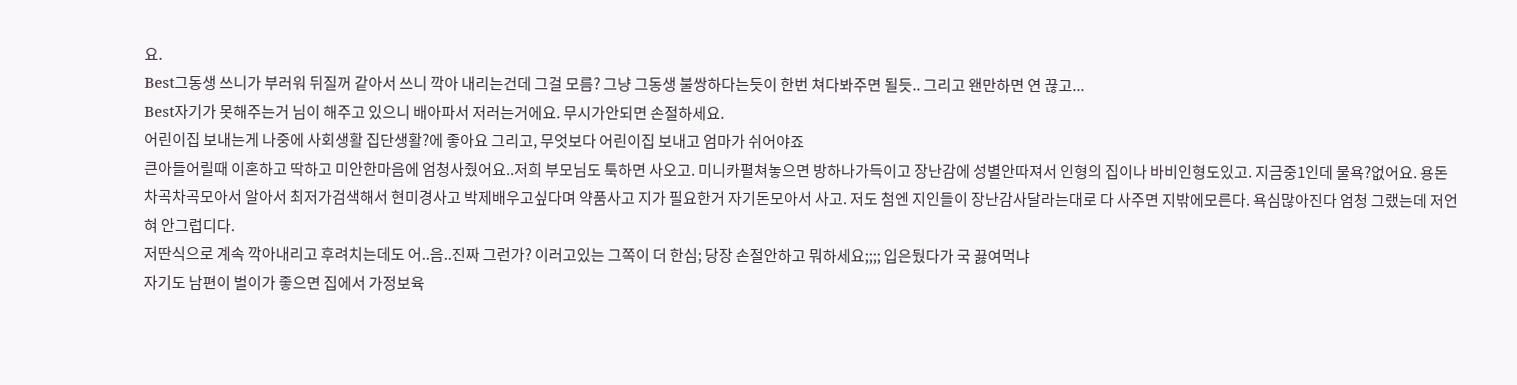요.
Best그동생 쓰니가 부러워 뒤질꺼 같아서 쓰니 깍아 내리는건데 그걸 모름? 그냥 그동생 불쌍하다는듯이 한번 쳐다봐주면 될듯.. 그리고 왠만하면 연 끊고...
Best자기가 못해주는거 님이 해주고 있으니 배아파서 저러는거에요. 무시가안되면 손절하세요.
어린이집 보내는게 나중에 사회생활 집단생활?에 좋아요 그리고, 무엇보다 어린이집 보내고 엄마가 쉬어야죠
큰아들어릴때 이혼하고 딱하고 미안한마음에 엄청사줬어요..저희 부모님도 툭하면 사오고. 미니카펼쳐놓으면 방하나가득이고 장난감에 성별안따져서 인형의 집이나 바비인형도있고. 지금중1인데 물욕?없어요. 용돈 차곡차곡모아서 알아서 최저가검색해서 현미경사고 박제배우고싶다며 약품사고 지가 필요한거 자기돈모아서 사고. 저도 첨엔 지인들이 장난감사달라는대로 다 사주면 지밖에모른다. 욕심많아진다 엄청 그랬는데 저언혀 안그럽디다.
저딴식으로 계속 깍아내리고 후려치는데도 어..음..진짜 그런가? 이러고있는 그쪽이 더 한심; 당장 손절안하고 뭐하세요;;;; 입은뒀다가 국 끓여먹냐
자기도 남편이 벌이가 좋으면 집에서 가정보육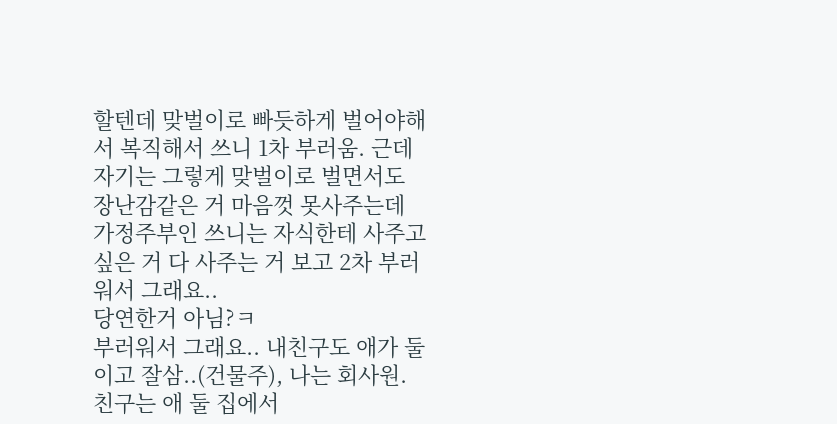할텐데 맞벌이로 빠듯하게 벌어야해서 복직해서 쓰니 1차 부러움. 근데 자기는 그렇게 맞벌이로 벌면서도 장난감같은 거 마음껏 못사주는데 가정주부인 쓰니는 자식한테 사주고 싶은 거 다 사주는 거 보고 2차 부러워서 그래요..
당연한거 아님?ㅋ
부러워서 그래요.. 내친구도 애가 둘이고 잘삼..(건물주), 나는 회사원. 친구는 애 둘 집에서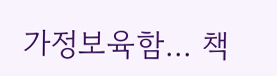가정보육함... 책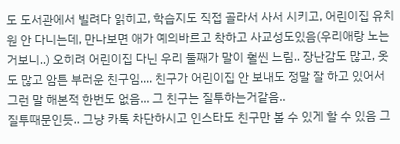도 도서관에서 빌려다 읽히고, 학습지도 직접 골라서 사서 시키고, 어린이집 유치원 안 다니는데, 만나보면 애가 예의바르고 착하고 사교성도있음(우리애랑 노는거보니..) 오히려 어린이집 다닌 우리 둘째가 말이 훨씬 느림.. 장난감도 많고, 옷도 많고 암튼 부러운 친구임.... 친구가 어린이집 안 보내도 정말 잘 하고 있어서 그런 말 해본적 한번도 없음... 그 친구는 질투하는거같음..
질투때문인듯.. 그냥 카톡 차단하시고 인스타도 친구만 볼 수 있게 할 수 있음 그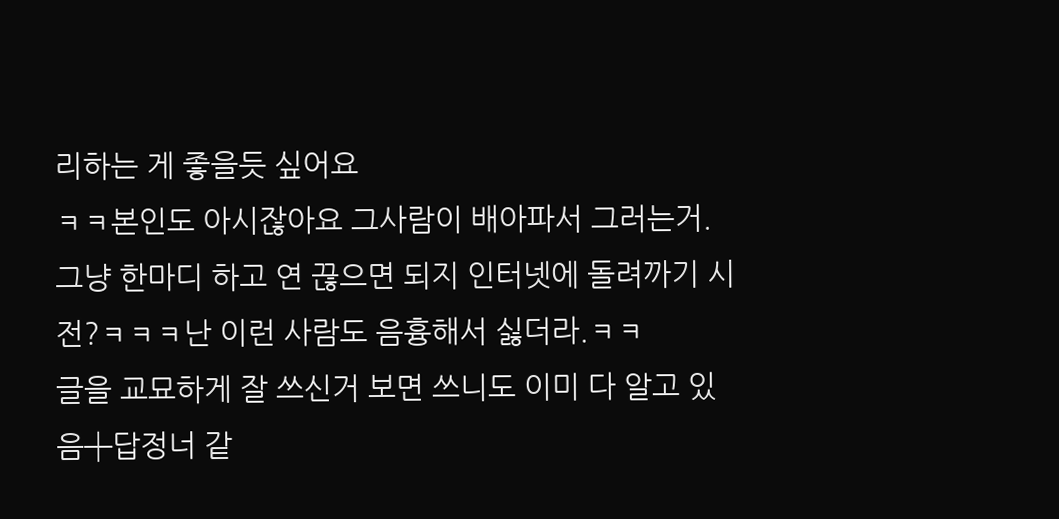리하는 게 좋을듯 싶어요
ㅋㅋ본인도 아시잖아요 그사람이 배아파서 그러는거. 그냥 한마디 하고 연 끊으면 되지 인터넷에 돌려까기 시전?ㅋㅋㅋ난 이런 사람도 음흉해서 싫더라.ㅋㅋ
글을 교묘하게 잘 쓰신거 보면 쓰니도 이미 다 알고 있음╋답정너 같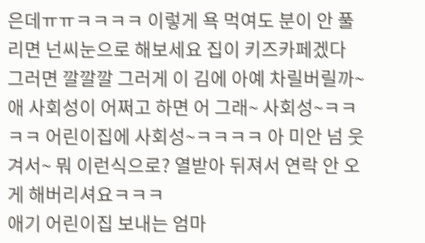은데ㅠㅠㅋㅋㅋㅋ 이렇게 욕 먹여도 분이 안 풀리면 넌씨눈으로 해보세요 집이 키즈카페겠다 그러면 깔깔깔 그러게 이 김에 아예 차릴버릴까~ 애 사회성이 어쩌고 하면 어 그래~ 사회성~ㅋㅋㅋㅋ 어린이집에 사회성~ㅋㅋㅋㅋ 아 미안 넘 웃겨서~ 뭐 이런식으로? 열받아 뒤져서 연락 안 오게 해버리셔요ㅋㅋㅋ
애기 어린이집 보내는 엄마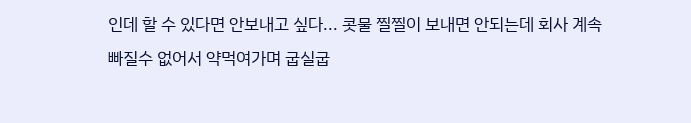인데 할 수 있다면 안보내고 싶다... 콧물 찔찔이 보내면 안되는데 회사 계속 빠질수 없어서 약먹여가며 굽실굽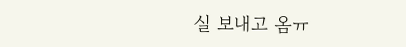실 보내고 옴ㅠ